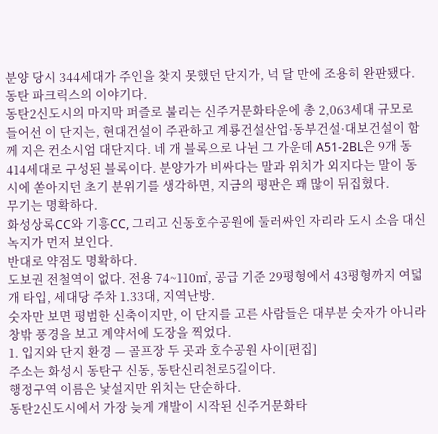분양 당시 344세대가 주인을 찾지 못했던 단지가, 넉 달 만에 조용히 완판됐다.
동탄 파크릭스의 이야기다.
동탄2신도시의 마지막 퍼즐로 불리는 신주거문화타운에 총 2,063세대 규모로 들어선 이 단지는, 현대건설이 주관하고 계룡건설산업·동부건설·대보건설이 함께 지은 컨소시엄 대단지다. 네 개 블록으로 나뉜 그 가운데 A51-2BL은 9개 동 414세대로 구성된 블록이다. 분양가가 비싸다는 말과 위치가 외지다는 말이 동시에 쏟아지던 초기 분위기를 생각하면, 지금의 평판은 꽤 많이 뒤집혔다.
무기는 명확하다.
화성상록CC와 기흥CC, 그리고 신동호수공원에 둘러싸인 자리라 도시 소음 대신 녹지가 먼저 보인다.
반대로 약점도 명확하다.
도보권 전철역이 없다. 전용 74~110㎡, 공급 기준 29평형에서 43평형까지 여덟 개 타입, 세대당 주차 1.33대, 지역난방.
숫자만 보면 평범한 신축이지만, 이 단지를 고른 사람들은 대부분 숫자가 아니라 창밖 풍경을 보고 계약서에 도장을 찍었다.
1. 입지와 단지 환경 — 골프장 두 곳과 호수공원 사이[편집]
주소는 화성시 동탄구 신동, 동탄신리천로5길이다.
행정구역 이름은 낯설지만 위치는 단순하다.
동탄2신도시에서 가장 늦게 개발이 시작된 신주거문화타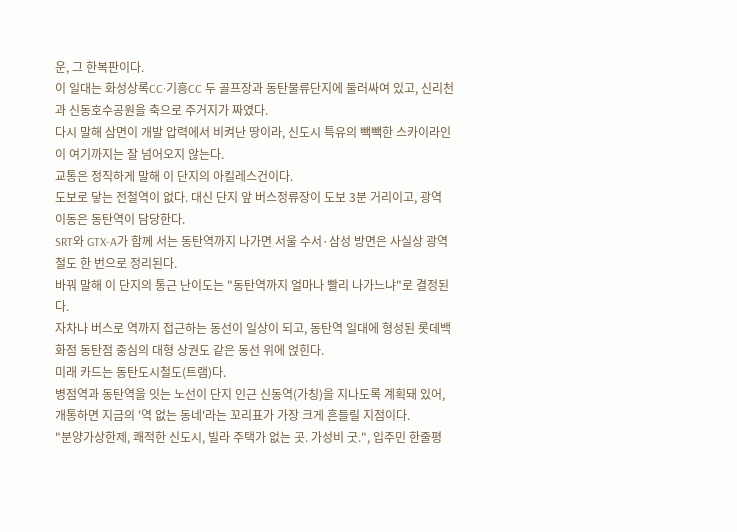운, 그 한복판이다.
이 일대는 화성상록CC·기흥CC 두 골프장과 동탄물류단지에 둘러싸여 있고, 신리천과 신동호수공원을 축으로 주거지가 짜였다.
다시 말해 삼면이 개발 압력에서 비켜난 땅이라, 신도시 특유의 빽빽한 스카이라인이 여기까지는 잘 넘어오지 않는다.
교통은 정직하게 말해 이 단지의 아킬레스건이다.
도보로 닿는 전철역이 없다. 대신 단지 앞 버스정류장이 도보 3분 거리이고, 광역 이동은 동탄역이 담당한다.
SRT와 GTX-A가 함께 서는 동탄역까지 나가면 서울 수서·삼성 방면은 사실상 광역철도 한 번으로 정리된다.
바꿔 말해 이 단지의 통근 난이도는 "동탄역까지 얼마나 빨리 나가느냐"로 결정된다.
자차나 버스로 역까지 접근하는 동선이 일상이 되고, 동탄역 일대에 형성된 롯데백화점 동탄점 중심의 대형 상권도 같은 동선 위에 얹힌다.
미래 카드는 동탄도시철도(트램)다.
병점역과 동탄역을 잇는 노선이 단지 인근 신동역(가칭)을 지나도록 계획돼 있어, 개통하면 지금의 '역 없는 동네'라는 꼬리표가 가장 크게 흔들릴 지점이다.
"분양가상한제, 쾌적한 신도시, 빌라 주택가 없는 곳. 가성비 굿.", 입주민 한줄평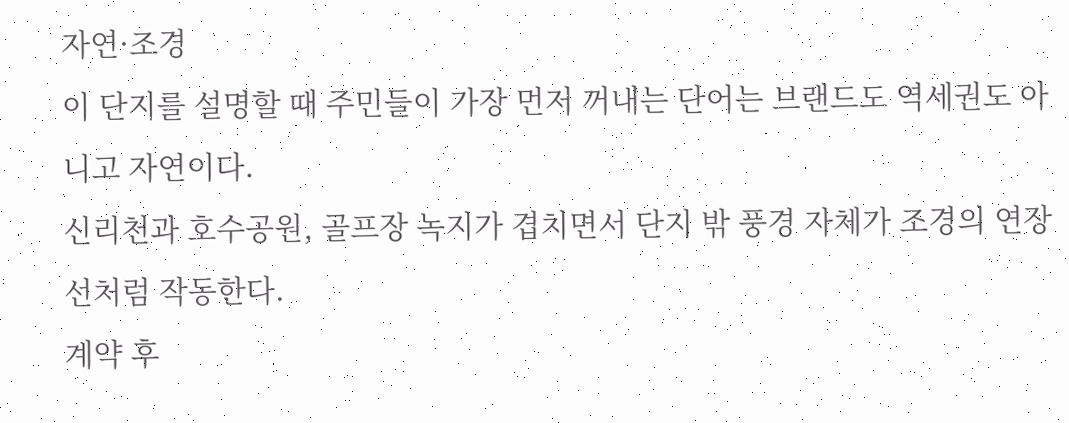자연·조경
이 단지를 설명할 때 주민들이 가장 먼저 꺼내는 단어는 브랜드도 역세권도 아니고 자연이다.
신리천과 호수공원, 골프장 녹지가 겹치면서 단지 밖 풍경 자체가 조경의 연장선처럼 작동한다.
계약 후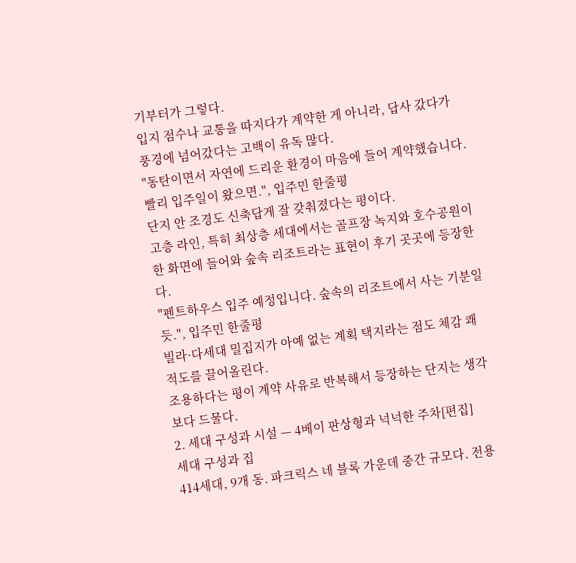기부터가 그렇다.
입지 점수나 교통을 따지다가 계약한 게 아니라, 답사 갔다가 풍경에 넘어갔다는 고백이 유독 많다.
"동탄이면서 자연에 드리운 환경이 마음에 들어 계약했습니다. 빨리 입주일이 왔으면.", 입주민 한줄평
단지 안 조경도 신축답게 잘 갖춰졌다는 평이다.
고층 라인, 특히 최상층 세대에서는 골프장 녹지와 호수공원이 한 화면에 들어와 숲속 리조트라는 표현이 후기 곳곳에 등장한다.
"펜트하우스 입주 예정입니다. 숲속의 리조트에서 사는 기분일 듯.", 입주민 한줄평
빌라·다세대 밀집지가 아예 없는 계획 택지라는 점도 체감 쾌적도를 끌어올린다.
조용하다는 평이 계약 사유로 반복해서 등장하는 단지는 생각보다 드물다.
2. 세대 구성과 시설 — 4베이 판상형과 넉넉한 주차[편집]
세대 구성과 집
414세대, 9개 동. 파크릭스 네 블록 가운데 중간 규모다. 전용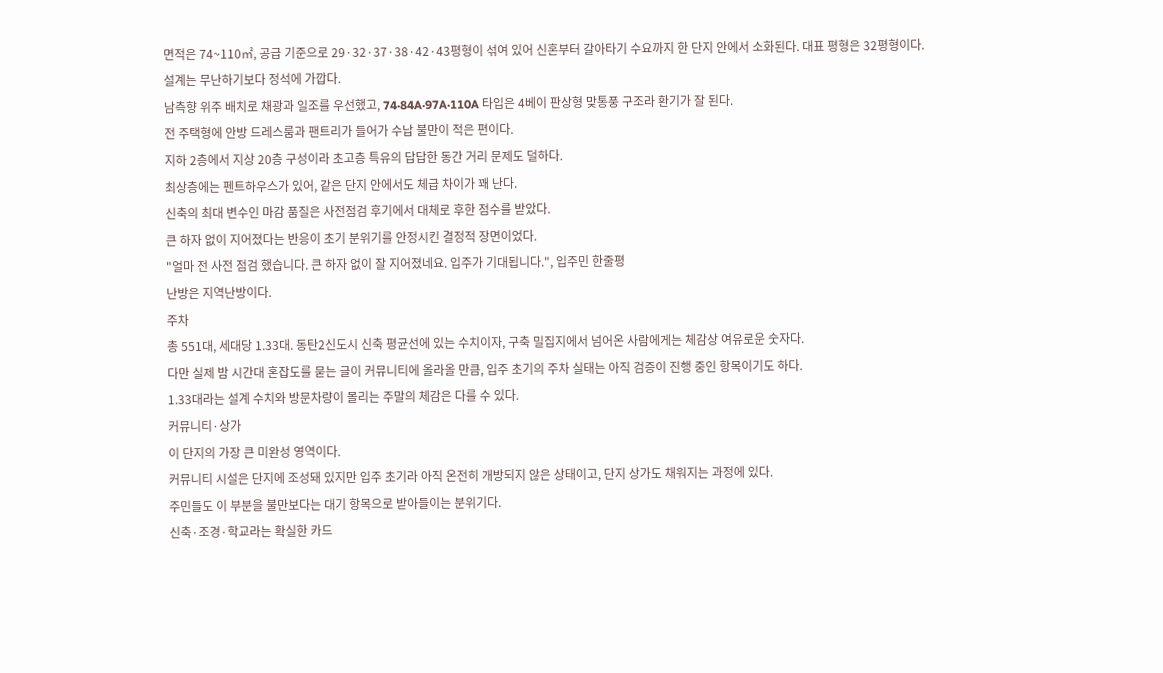면적은 74~110㎡, 공급 기준으로 29·32·37·38·42·43평형이 섞여 있어 신혼부터 갈아타기 수요까지 한 단지 안에서 소화된다. 대표 평형은 32평형이다.
설계는 무난하기보다 정석에 가깝다.
남측향 위주 배치로 채광과 일조를 우선했고, 74·84A·97A·110A 타입은 4베이 판상형 맞통풍 구조라 환기가 잘 된다.
전 주택형에 안방 드레스룸과 팬트리가 들어가 수납 불만이 적은 편이다.
지하 2층에서 지상 20층 구성이라 초고층 특유의 답답한 동간 거리 문제도 덜하다.
최상층에는 펜트하우스가 있어, 같은 단지 안에서도 체급 차이가 꽤 난다.
신축의 최대 변수인 마감 품질은 사전점검 후기에서 대체로 후한 점수를 받았다.
큰 하자 없이 지어졌다는 반응이 초기 분위기를 안정시킨 결정적 장면이었다.
"얼마 전 사전 점검 했습니다. 큰 하자 없이 잘 지어졌네요. 입주가 기대됩니다.", 입주민 한줄평
난방은 지역난방이다.
주차
총 551대, 세대당 1.33대. 동탄2신도시 신축 평균선에 있는 수치이자, 구축 밀집지에서 넘어온 사람에게는 체감상 여유로운 숫자다.
다만 실제 밤 시간대 혼잡도를 묻는 글이 커뮤니티에 올라올 만큼, 입주 초기의 주차 실태는 아직 검증이 진행 중인 항목이기도 하다.
1.33대라는 설계 수치와 방문차량이 몰리는 주말의 체감은 다를 수 있다.
커뮤니티·상가
이 단지의 가장 큰 미완성 영역이다.
커뮤니티 시설은 단지에 조성돼 있지만 입주 초기라 아직 온전히 개방되지 않은 상태이고, 단지 상가도 채워지는 과정에 있다.
주민들도 이 부분을 불만보다는 대기 항목으로 받아들이는 분위기다.
신축·조경·학교라는 확실한 카드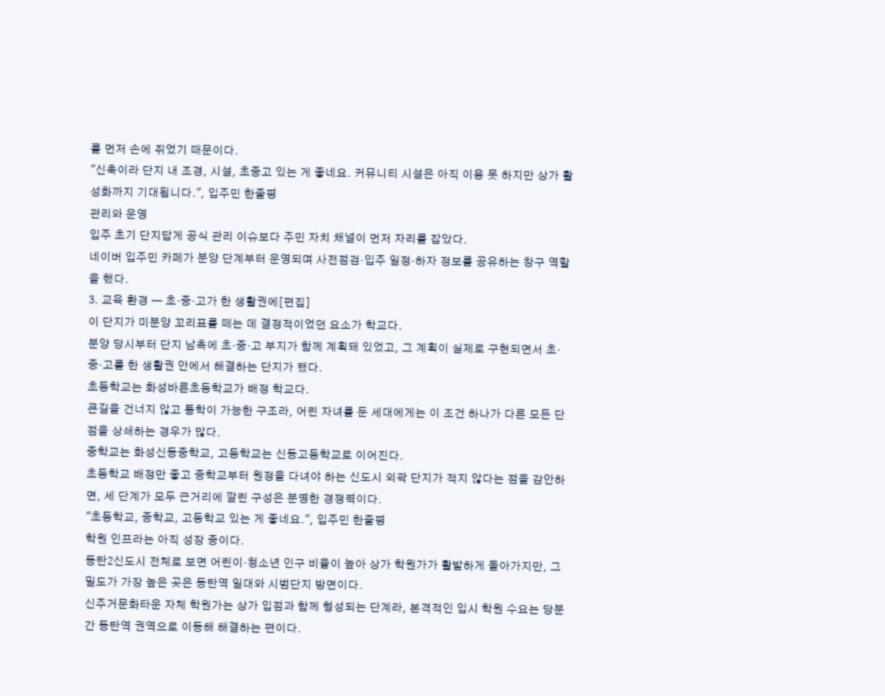를 먼저 손에 쥐었기 때문이다.
"신축이라 단지 내 조경, 시설, 초중고 있는 게 좋네요. 커뮤니티 시설은 아직 이용 못 하지만 상가 활성화까지 기대됩니다.", 입주민 한줄평
관리와 운영
입주 초기 단지답게 공식 관리 이슈보다 주민 자치 채널이 먼저 자리를 잡았다.
네이버 입주민 카페가 분양 단계부터 운영되며 사전점검·입주 일정·하자 정보를 공유하는 창구 역할을 했다.
3. 교육 환경 — 초·중·고가 한 생활권에[편집]
이 단지가 미분양 꼬리표를 떼는 데 결정적이었던 요소가 학교다.
분양 당시부터 단지 남측에 초·중·고 부지가 함께 계획돼 있었고, 그 계획이 실제로 구현되면서 초·중·고를 한 생활권 안에서 해결하는 단지가 됐다.
초등학교는 화성바른초등학교가 배정 학교다.
큰길을 건너지 않고 통학이 가능한 구조라, 어린 자녀를 둔 세대에게는 이 조건 하나가 다른 모든 단점을 상쇄하는 경우가 많다.
중학교는 화성신동중학교, 고등학교는 신동고등학교로 이어진다.
초등학교 배정만 좋고 중학교부터 원정을 다녀야 하는 신도시 외곽 단지가 적지 않다는 점을 감안하면, 세 단계가 모두 근거리에 깔린 구성은 분명한 경쟁력이다.
"초등학교, 중학교, 고등학교 있는 게 좋네요.", 입주민 한줄평
학원 인프라는 아직 성장 중이다.
동탄2신도시 전체로 보면 어린이·청소년 인구 비율이 높아 상가 학원가가 활발하게 돌아가지만, 그 밀도가 가장 높은 곳은 동탄역 일대와 시범단지 방면이다.
신주거문화타운 자체 학원가는 상가 입점과 함께 형성되는 단계라, 본격적인 입시 학원 수요는 당분간 동탄역 권역으로 이동해 해결하는 편이다.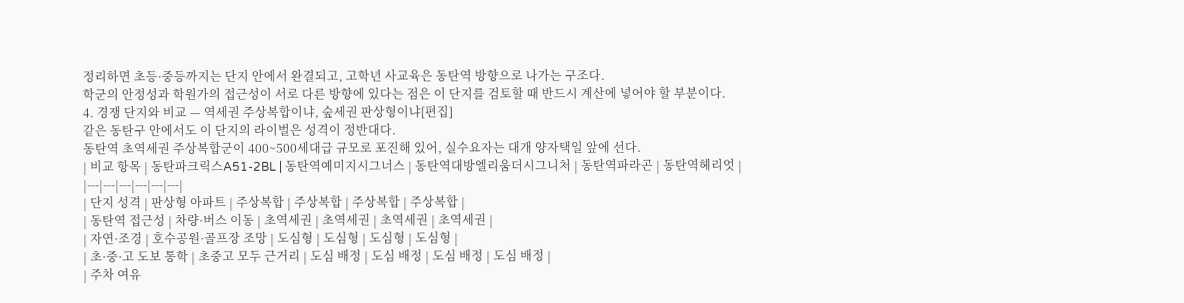정리하면 초등·중등까지는 단지 안에서 완결되고, 고학년 사교육은 동탄역 방향으로 나가는 구조다.
학군의 안정성과 학원가의 접근성이 서로 다른 방향에 있다는 점은 이 단지를 검토할 때 반드시 계산에 넣어야 할 부분이다.
4. 경쟁 단지와 비교 — 역세권 주상복합이냐, 숲세권 판상형이냐[편집]
같은 동탄구 안에서도 이 단지의 라이벌은 성격이 정반대다.
동탄역 초역세권 주상복합군이 400~500세대급 규모로 포진해 있어, 실수요자는 대개 양자택일 앞에 선다.
| 비교 항목 | 동탄파크릭스A51-2BL | 동탄역예미지시그너스 | 동탄역대방엘리움더시그니처 | 동탄역파라곤 | 동탄역헤리엇 |
|---|---|---|---|---|---|
| 단지 성격 | 판상형 아파트 | 주상복합 | 주상복합 | 주상복합 | 주상복합 |
| 동탄역 접근성 | 차량·버스 이동 | 초역세권 | 초역세권 | 초역세권 | 초역세권 |
| 자연·조경 | 호수공원·골프장 조망 | 도심형 | 도심형 | 도심형 | 도심형 |
| 초·중·고 도보 통학 | 초중고 모두 근거리 | 도심 배정 | 도심 배정 | 도심 배정 | 도심 배정 |
| 주차 여유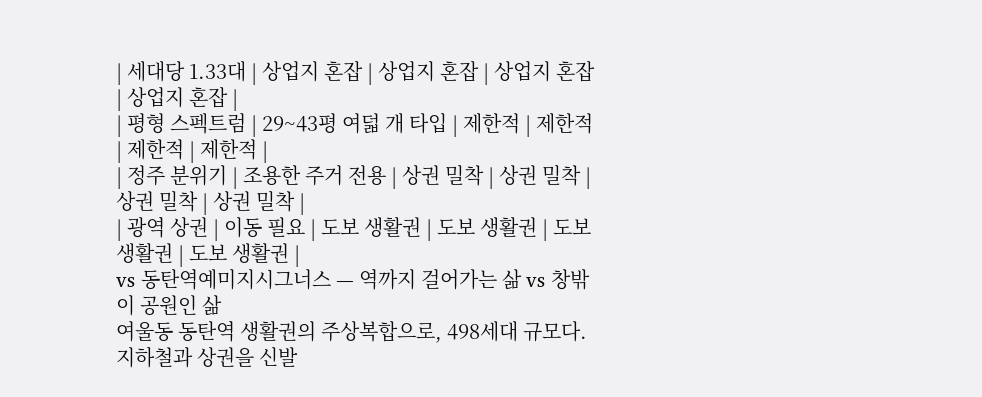| 세대당 1.33대 | 상업지 혼잡 | 상업지 혼잡 | 상업지 혼잡 | 상업지 혼잡 |
| 평형 스펙트럼 | 29~43평 여덟 개 타입 | 제한적 | 제한적 | 제한적 | 제한적 |
| 정주 분위기 | 조용한 주거 전용 | 상권 밀착 | 상권 밀착 | 상권 밀착 | 상권 밀착 |
| 광역 상권 | 이동 필요 | 도보 생활권 | 도보 생활권 | 도보 생활권 | 도보 생활권 |
vs 동탄역예미지시그너스 — 역까지 걸어가는 삶 vs 창밖이 공원인 삶
여울동 동탄역 생활권의 주상복합으로, 498세대 규모다.
지하철과 상권을 신발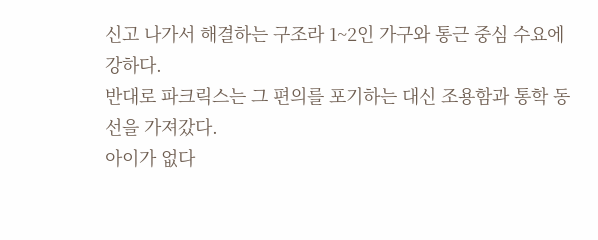신고 나가서 해결하는 구조라 1~2인 가구와 통근 중심 수요에 강하다.
반대로 파크릭스는 그 편의를 포기하는 대신 조용함과 통학 동선을 가져갔다.
아이가 없다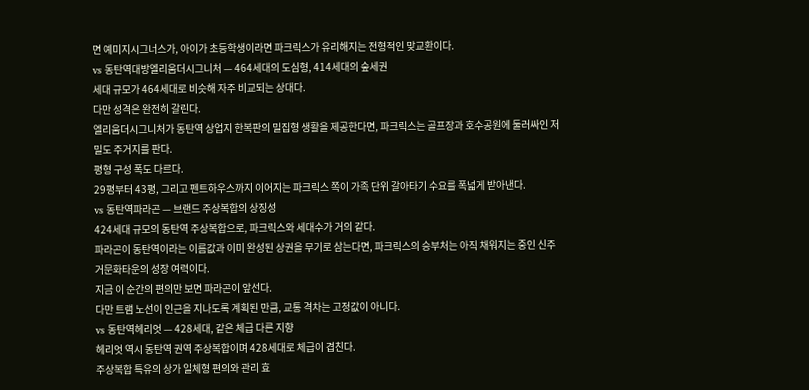면 예미지시그너스가, 아이가 초등학생이라면 파크릭스가 유리해지는 전형적인 맞교환이다.
vs 동탄역대방엘리움더시그니처 — 464세대의 도심형, 414세대의 숲세권
세대 규모가 464세대로 비슷해 자주 비교되는 상대다.
다만 성격은 완전히 갈린다.
엘리움더시그니처가 동탄역 상업지 한복판의 밀집형 생활을 제공한다면, 파크릭스는 골프장과 호수공원에 둘러싸인 저밀도 주거지를 판다.
평형 구성 폭도 다르다.
29평부터 43평, 그리고 펜트하우스까지 이어지는 파크릭스 쪽이 가족 단위 갈아타기 수요를 폭넓게 받아낸다.
vs 동탄역파라곤 — 브랜드 주상복합의 상징성
424세대 규모의 동탄역 주상복합으로, 파크릭스와 세대수가 거의 같다.
파라곤이 동탄역이라는 이름값과 이미 완성된 상권을 무기로 삼는다면, 파크릭스의 승부처는 아직 채워지는 중인 신주거문화타운의 성장 여력이다.
지금 이 순간의 편의만 보면 파라곤이 앞선다.
다만 트램 노선이 인근을 지나도록 계획된 만큼, 교통 격차는 고정값이 아니다.
vs 동탄역헤리엇 — 428세대, 같은 체급 다른 지향
헤리엇 역시 동탄역 권역 주상복합이며 428세대로 체급이 겹친다.
주상복합 특유의 상가 일체형 편의와 관리 효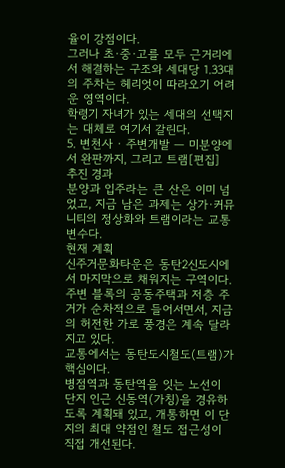율이 강점이다.
그러나 초·중·고를 모두 근거리에서 해결하는 구조와 세대당 1.33대의 주차는 헤리엇이 따라오기 어려운 영역이다.
학령기 자녀가 있는 세대의 선택지는 대체로 여기서 갈린다.
5. 변천사 · 주변개발 — 미분양에서 완판까지, 그리고 트램[편집]
추진 경과
분양과 입주라는 큰 산은 이미 넘었고, 지금 남은 과제는 상가·커뮤니티의 정상화와 트램이라는 교통 변수다.
현재 계획
신주거문화타운은 동탄2신도시에서 마지막으로 채워지는 구역이다.
주변 블록의 공동주택과 저층 주거가 순차적으로 들어서면서, 지금의 허전한 가로 풍경은 계속 달라지고 있다.
교통에서는 동탄도시철도(트램)가 핵심이다.
병점역과 동탄역을 잇는 노선이 단지 인근 신동역(가칭)을 경유하도록 계획돼 있고, 개통하면 이 단지의 최대 약점인 철도 접근성이 직접 개선된다.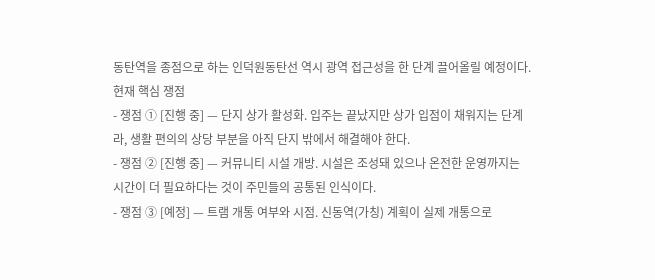동탄역을 종점으로 하는 인덕원동탄선 역시 광역 접근성을 한 단계 끌어올릴 예정이다.
현재 핵심 쟁점
- 쟁점 ① [진행 중] — 단지 상가 활성화. 입주는 끝났지만 상가 입점이 채워지는 단계라, 생활 편의의 상당 부분을 아직 단지 밖에서 해결해야 한다.
- 쟁점 ② [진행 중] — 커뮤니티 시설 개방. 시설은 조성돼 있으나 온전한 운영까지는 시간이 더 필요하다는 것이 주민들의 공통된 인식이다.
- 쟁점 ③ [예정] — 트램 개통 여부와 시점. 신동역(가칭) 계획이 실제 개통으로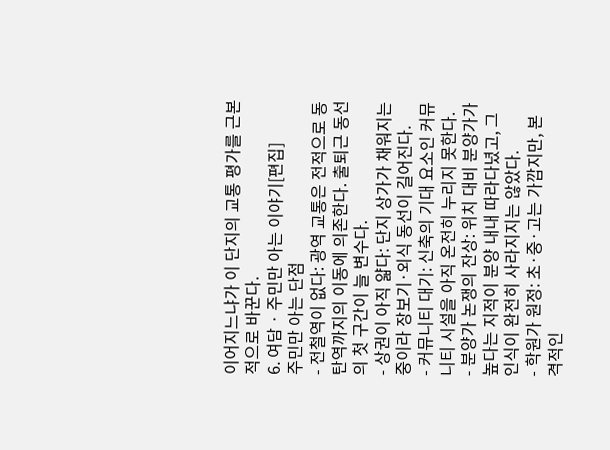이어지느냐가 이 단지의 교통 평가를 근본적으로 바꾼다.
6. 여담 · 주민만 아는 이야기[편집]
주민만 아는 단점
- 전철역이 없다: 광역 교통은 전적으로 동탄역까지의 이동에 의존한다. 출퇴근 동선의 첫 구간이 늘 변수다.
- 상권이 아직 얇다: 단지 상가가 채워지는 중이라 장보기·외식 동선이 길어진다.
- 커뮤니티 대기: 신축의 기대 요소인 커뮤니티 시설을 아직 온전히 누리지 못한다.
- 분양가 논쟁의 잔상: 위치 대비 분양가가 높다는 지적이 분양 내내 따라다녔고, 그 인식이 완전히 사라지지는 않았다.
- 학원가 원정: 초·중·고는 가깝지만, 본격적인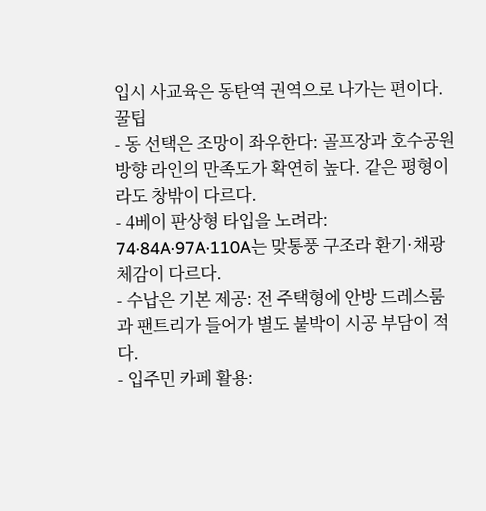입시 사교육은 동탄역 권역으로 나가는 편이다.
꿀팁
- 동 선택은 조망이 좌우한다: 골프장과 호수공원 방향 라인의 만족도가 확연히 높다. 같은 평형이라도 창밖이 다르다.
- 4베이 판상형 타입을 노려라: 74·84A·97A·110A는 맞통풍 구조라 환기·채광 체감이 다르다.
- 수납은 기본 제공: 전 주택형에 안방 드레스룸과 팬트리가 들어가 별도 붙박이 시공 부담이 적다.
- 입주민 카페 활용: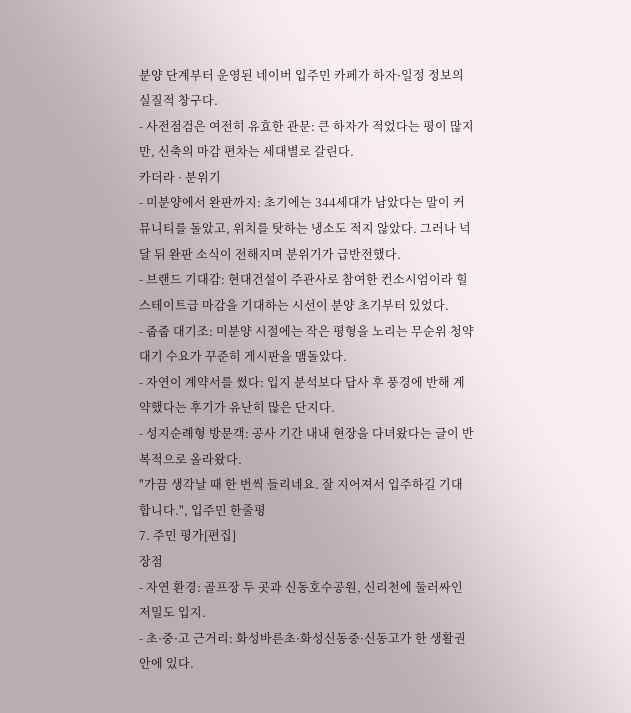분양 단계부터 운영된 네이버 입주민 카페가 하자·일정 정보의 실질적 창구다.
- 사전점검은 여전히 유효한 관문: 큰 하자가 적었다는 평이 많지만, 신축의 마감 편차는 세대별로 갈린다.
카더라 · 분위기
- 미분양에서 완판까지: 초기에는 344세대가 남았다는 말이 커뮤니티를 돌았고, 위치를 탓하는 냉소도 적지 않았다. 그러나 넉 달 뒤 완판 소식이 전해지며 분위기가 급반전했다.
- 브랜드 기대감: 현대건설이 주관사로 참여한 컨소시엄이라 힐스테이트급 마감을 기대하는 시선이 분양 초기부터 있었다.
- 줍줍 대기조: 미분양 시절에는 작은 평형을 노리는 무순위 청약 대기 수요가 꾸준히 게시판을 맴돌았다.
- 자연이 계약서를 썼다: 입지 분석보다 답사 후 풍경에 반해 계약했다는 후기가 유난히 많은 단지다.
- 성지순례형 방문객: 공사 기간 내내 현장을 다녀왔다는 글이 반복적으로 올라왔다.
"가끔 생각날 때 한 번씩 들리네요. 잘 지어져서 입주하길 기대합니다.", 입주민 한줄평
7. 주민 평가[편집]
장점
- 자연 환경: 골프장 두 곳과 신동호수공원, 신리천에 둘러싸인 저밀도 입지.
- 초·중·고 근거리: 화성바른초·화성신동중·신동고가 한 생활권 안에 있다.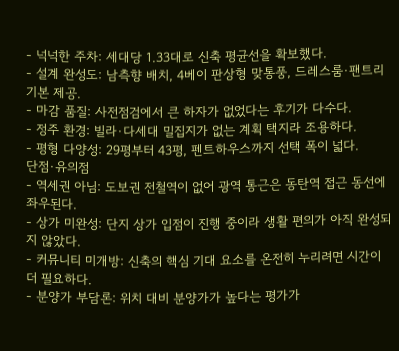- 넉넉한 주차: 세대당 1.33대로 신축 평균선을 확보했다.
- 설계 완성도: 남측향 배치, 4베이 판상형 맞통풍, 드레스룸·팬트리 기본 제공.
- 마감 품질: 사전점검에서 큰 하자가 없었다는 후기가 다수다.
- 정주 환경: 빌라·다세대 밀집지가 없는 계획 택지라 조용하다.
- 평형 다양성: 29평부터 43평, 펜트하우스까지 선택 폭이 넓다.
단점·유의점
- 역세권 아님: 도보권 전철역이 없어 광역 통근은 동탄역 접근 동선에 좌우된다.
- 상가 미완성: 단지 상가 입점이 진행 중이라 생활 편의가 아직 완성되지 않았다.
- 커뮤니티 미개방: 신축의 핵심 기대 요소를 온전히 누리려면 시간이 더 필요하다.
- 분양가 부담론: 위치 대비 분양가가 높다는 평가가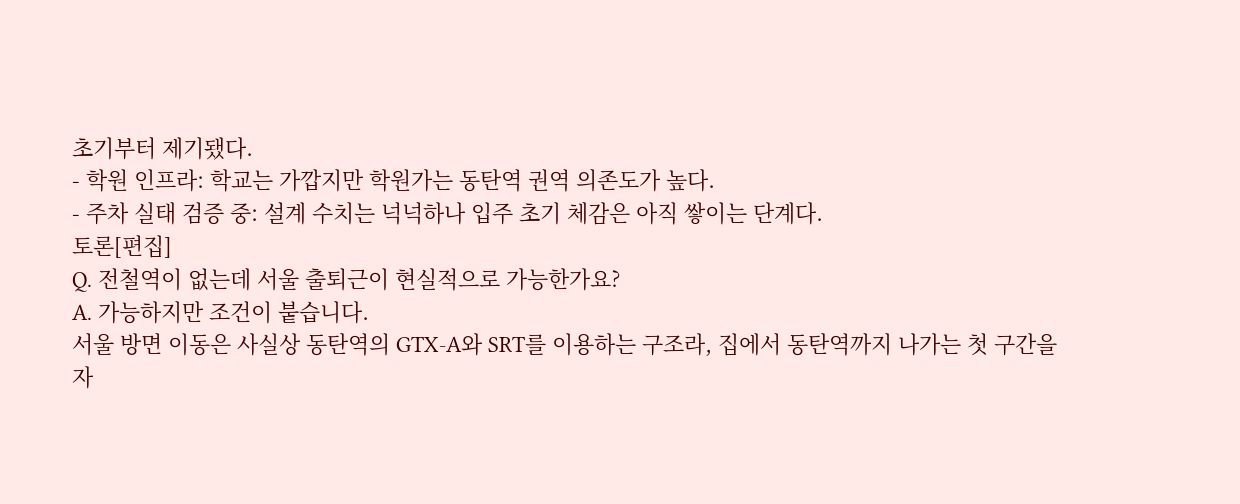초기부터 제기됐다.
- 학원 인프라: 학교는 가깝지만 학원가는 동탄역 권역 의존도가 높다.
- 주차 실태 검증 중: 설계 수치는 넉넉하나 입주 초기 체감은 아직 쌓이는 단계다.
토론[편집]
Q. 전철역이 없는데 서울 출퇴근이 현실적으로 가능한가요?
A. 가능하지만 조건이 붙습니다.
서울 방면 이동은 사실상 동탄역의 GTX-A와 SRT를 이용하는 구조라, 집에서 동탄역까지 나가는 첫 구간을 자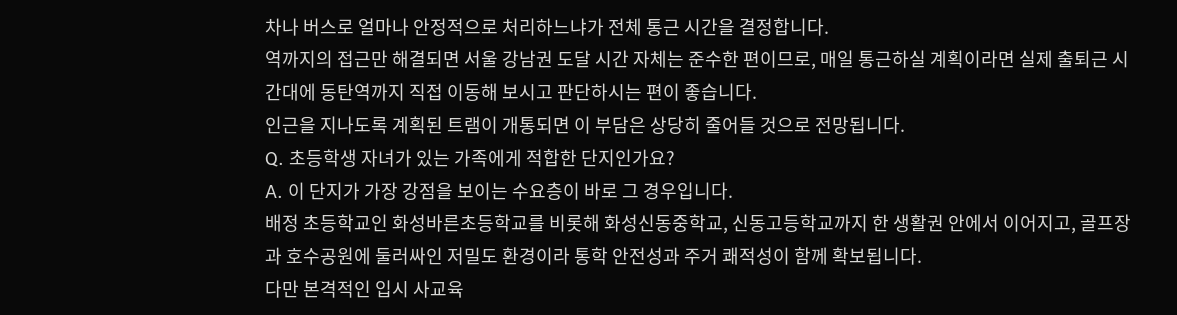차나 버스로 얼마나 안정적으로 처리하느냐가 전체 통근 시간을 결정합니다.
역까지의 접근만 해결되면 서울 강남권 도달 시간 자체는 준수한 편이므로, 매일 통근하실 계획이라면 실제 출퇴근 시간대에 동탄역까지 직접 이동해 보시고 판단하시는 편이 좋습니다.
인근을 지나도록 계획된 트램이 개통되면 이 부담은 상당히 줄어들 것으로 전망됩니다.
Q. 초등학생 자녀가 있는 가족에게 적합한 단지인가요?
A. 이 단지가 가장 강점을 보이는 수요층이 바로 그 경우입니다.
배정 초등학교인 화성바른초등학교를 비롯해 화성신동중학교, 신동고등학교까지 한 생활권 안에서 이어지고, 골프장과 호수공원에 둘러싸인 저밀도 환경이라 통학 안전성과 주거 쾌적성이 함께 확보됩니다.
다만 본격적인 입시 사교육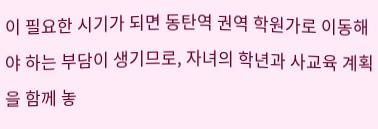이 필요한 시기가 되면 동탄역 권역 학원가로 이동해야 하는 부담이 생기므로, 자녀의 학년과 사교육 계획을 함께 놓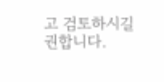고 검토하시길 권합니다.